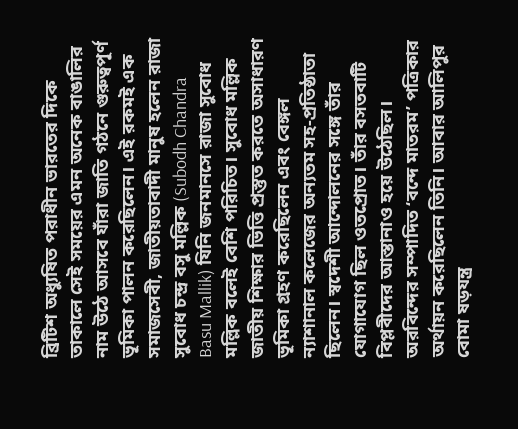ব্রিটিশ অধ্যুষিত পরাধীন ভারতের দিকে তাকালে সেই সময়ের এমন অনেক বাঙালির নাম উঠে আসবে যাঁরা জাতি গঠনে গুরুত্বপূর্ণ ভূমিকা পালন করেছিলেন। এই রকমই এক সমাজসেবী, জাতীয়তাবাদী মানুষ হলেন রাজা সুবোধ চন্দ্র বসু মল্লিক (Subodh Chandra Basu Mallik) যিনি জনমানসে রাজা সুবোধ মল্লিক বলেই বেশি পরিচিত। সুবোধ মল্লিক জাতীয় শিক্ষার ভিত্তি প্রস্তুত করতে অসাধারণ ভূমিকা গ্রহণ করেছিলেন এবং বেঙ্গল ন্যাশানাল কলেজের অন্যতম সহ-প্রতিষ্ঠাতা ছিলেন। স্বদেশী আন্দোলনের সঙ্গে তাঁর যোগাযোগ ছিল ওতপ্রোত। তাঁর বসতবাটি বিপ্লবীদের আস্তানাও হয়ে উঠেছিল। অরবিন্দের সম্পাদিত ‘বন্দে মাতরম’ পত্রিকার অর্থায়ন করেছিলেন তিনি। আবার আলিপুর বোমা ষড়যন্ত্র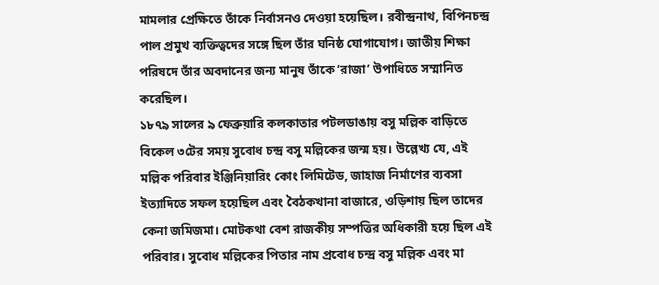মামলার প্রেক্ষিতে তাঁকে নির্বাসনও দেওয়া হয়েছিল। রবীন্দ্রনাথ, বিপিনচন্দ্র পাল প্রমুখ ব্যক্তিত্বদের সঙ্গে ছিল তাঁর ঘনিষ্ঠ যোগাযোগ। জাতীয় শিক্ষা পরিষদে তাঁর অবদানের জন্য মানুষ তাঁকে ‘রাজা’ উপাধিতে সম্মানিত করেছিল।
১৮৭৯ সালের ৯ ফেব্রুয়ারি কলকাতার পটলডাঙায় বসু মল্লিক বাড়িতে বিকেল ৩টের সময় সুবোধ চন্দ্র বসু মল্লিকের জন্ম হয়। উল্লেখ্য যে, এই মল্লিক পরিবার ইঞ্জিনিয়ারিং কোং লিমিটেড, জাহাজ নির্মাণের ব্যবসা ইত্যাদিতে সফল হয়েছিল এবং বৈঠকখানা বাজারে, ওড়িশায় ছিল তাদের কেনা জমিজমা। মোটকথা বেশ রাজকীয় সম্পত্তির অধিকারী হয়ে ছিল এই পরিবার। সুবোধ মল্লিকের পিতার নাম প্রবোধ চন্দ্র বসু মল্লিক এবং মা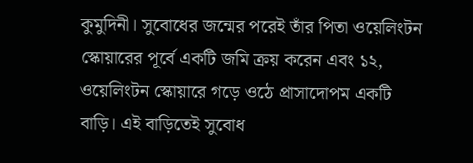কুমুদিনী। সুবোধের জন্মের পরেই তাঁর পিতা ওয়েলিংটন স্কোয়ারের পূর্বে একটি জমি ক্রয় করেন এবং ১২, ওয়েলিংটন স্কোয়ারে গড়ে ওঠে প্রাসাদোপম একটি বাড়ি। এই বাড়িতেই সুবোধ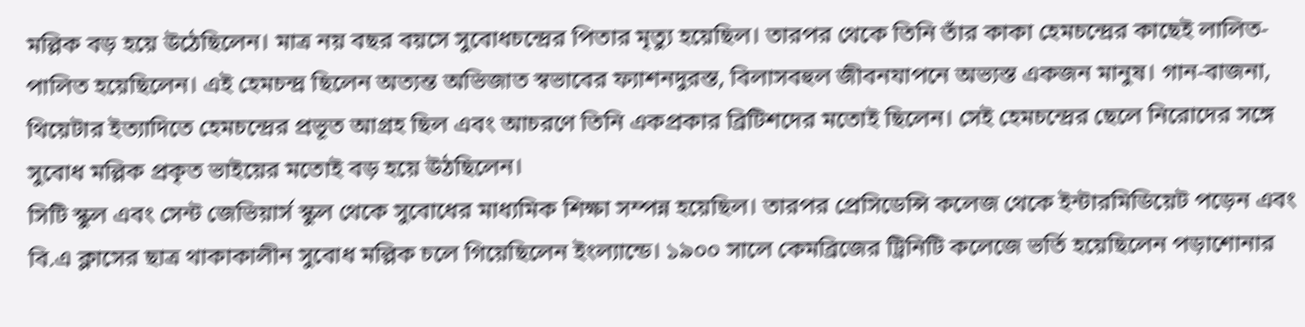মল্লিক বড় হয়ে উঠেছিলেন। মাত্র নয় বছর বয়সে সুবোধচন্দ্রের পিতার মৃত্যু হয়েছিল। তারপর থেকে তিনি তাঁর কাকা হেমচন্দ্রের কাছেই লালিত-পালিত হয়েছিলেন। এই হেমচন্দ্র ছিলেন অত্যন্ত অভিজাত স্বভাবের ফ্যাশনদুরস্ত, বিলাসবহুল জীবনযাপনে অভ্যস্ত একজন মানুষ। গান-বাজনা, থিয়েটার ইত্যাদিতে হেমচন্দ্রের প্রভূত আগ্রহ ছিল এবং আচরণে তিনি একপ্রকার ব্রিটিশদের মতোই ছিলেন। সেই হেমচন্দ্রের ছেলে নিরোদের সঙ্গে সুবোধ মল্লিক প্রকৃত ভাইয়ের মতোই বড় হয়ে উঠছিলেন।
সিটি স্কুল এবং সেন্ট জেভিয়ার্স স্কুল থেকে সুবোধের মাধ্যমিক শিক্ষা সম্পন্ন হয়েছিল। তারপর প্রেসিডেন্সি কলেজ থেকে ইন্টারমিডিয়েট পড়েন এবং বি.এ ক্লাসের ছাত্র থাকাকালীন সুবোধ মল্লিক চলে গিয়েছিলেন ইংল্যান্ডে। ১৯০০ সালে কেমব্রিজের ট্রিনিটি কলেজে ভর্তি হয়েছিলেন পড়াশোনার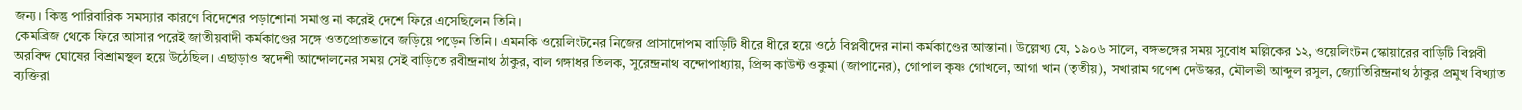জন্য। কিন্তু পারিবারিক সমস্যার কারণে বিদেশের পড়াশোনা সমাপ্ত না করেই দেশে ফিরে এসেছিলেন তিনি।
কেমব্রিজ থেকে ফিরে আসার পরেই জাতীয়বাদী কর্মকাণ্ডের সঙ্গে ওতপ্রোতভাবে জড়িয়ে পড়েন তিনি। এমনকি ওয়েলিংটনের নিজের প্রাসাদোপম বাড়িটি ধীরে ধীরে হয়ে ওঠে বিপ্লবীদের নানা কর্মকাণ্ডের আস্তানা। উল্লেখ্য যে, ১৯০৬ সালে, বঙ্গভঙ্গের সময় সুবোধ মল্লিকের ১২, ওয়েলিংটন স্কোয়ারের বাড়িটি বিপ্লবী অরবিন্দ ঘোষের বিশ্রামস্থল হয়ে উঠেছিল। এছাড়াও স্বদেশী আন্দোলনের সময় সেই বাড়িতে রবীন্দ্রনাথ ঠাকুর, বাল গঙ্গাধর তিলক, সুরেন্দ্রনাথ বন্দোপাধ্যায়, প্রিন্স কাউন্ট ওকুমা (জাপানের), গোপাল কৃষ্ণ গোখলে, আগা খান (তৃতীয়), সখারাম গণেশ দেউস্কর, মৌলভী আব্দুল রসুল, জ্যোতিরিন্দ্রনাথ ঠাকুর প্রমুখ বিখ্যাত ব্যক্তিরা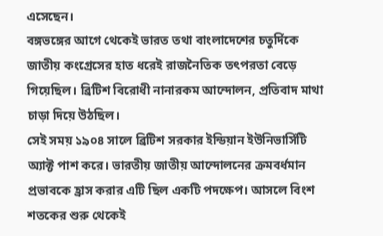এসেছেন।
বঙ্গভঙ্গের আগে থেকেই ভারত তথা বাংলাদেশের চতুর্দিকে জাতীয় কংগ্রেসের হাত ধরেই রাজনৈতিক তৎপরতা বেড়ে গিয়েছিল। ব্রিটিশ বিরোধী নানারকম আন্দোলন, প্রতিবাদ মাথা চাড়া দিয়ে উঠছিল।
সেই সময় ১৯০৪ সালে ব্রিটিশ সরকার ইন্ডিয়ান ইউনিভার্সিটি অ্যাক্ট পাশ করে। ভারতীয় জাতীয় আন্দোলনের ক্রমবর্ধমান প্রভাবকে হ্রাস করার এটি ছিল একটি পদক্ষেপ। আসলে বিংশ শতকের শুরু থেকেই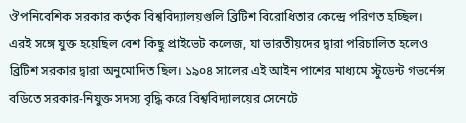ঔপনিবেশিক সরকার কর্তৃক বিশ্ববিদ্যালয়গুলি ব্রিটিশ বিরোধিতার কেন্দ্রে পরিণত হচ্ছিল। এরই সঙ্গে যুক্ত হয়েছিল বেশ কিছু প্রাইভেট কলেজ, যা ভারতীয়দের দ্বারা পরিচালিত হলেও ব্রিটিশ সরকার দ্বারা অনুমোদিত ছিল। ১৯০৪ সালের এই আইন পাশের মাধ্যমে স্টুডেন্ট গভর্নেন্স বডিতে সরকার-নিযুক্ত সদস্য বৃদ্ধি করে বিশ্ববিদ্যালয়ের সেনেটে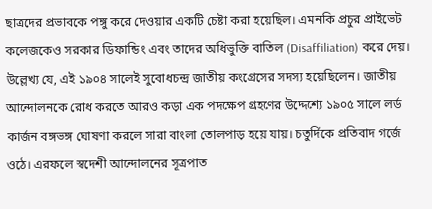ছাত্রদের প্রভাবকে পঙ্গু করে দেওয়ার একটি চেষ্টা করা হয়েছিল। এমনকি প্রচুর প্রাইভেট কলেজকেও সরকার ডিফান্ডিং এবং তাদের অধিভুক্তি বাতিল (Disaffiliation) করে দেয়। উল্লেখ্য যে, এই ১৯০৪ সালেই সুবোধচন্দ্র জাতীয় কংগ্রেসের সদস্য হয়েছিলেন। জাতীয় আন্দোলনকে রোধ করতে আরও কড়া এক পদক্ষেপ গ্রহণের উদ্দেশ্যে ১৯০৫ সালে লর্ড কার্জন বঙ্গভঙ্গ ঘোষণা করলে সারা বাংলা তোলপাড় হয়ে যায়। চতুর্দিকে প্রতিবাদ গর্জে ওঠে। এরফলে স্বদেশী আন্দোলনের সূত্রপাত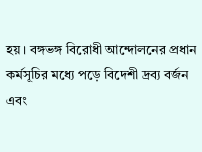হয়। বঙ্গভঙ্গ বিরোধী আন্দোলনের প্রধান কর্মসূচির মধ্যে পড়ে বিদেশী দ্রব্য বর্জন এবং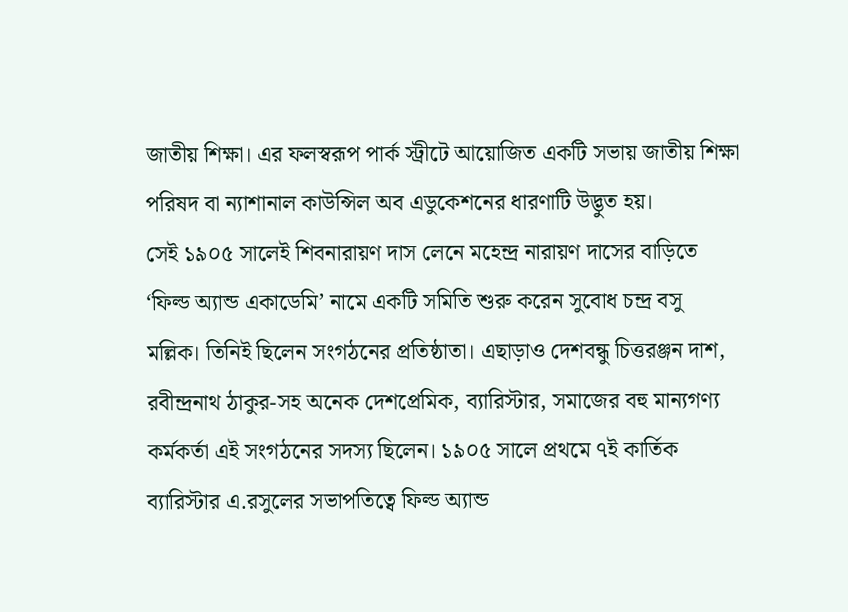জাতীয় শিক্ষা। এর ফলস্বরূপ পার্ক স্ট্রীটে আয়োজিত একটি সভায় জাতীয় শিক্ষা পরিষদ বা ন্যাশানাল কাউন্সিল অব এডুকেশনের ধারণাটি উদ্ভুত হয়।
সেই ১৯০৫ সালেই শিবনারায়ণ দাস লেনে মহেন্দ্র নারায়ণ দাসের বাড়িতে ‘ফিল্ড অ্যান্ড একাডেমি’ নামে একটি সমিতি শুরু করেন সুবোধ চন্দ্র বসু মল্লিক। তিনিই ছিলেন সংগঠনের প্রতিষ্ঠাতা। এছাড়াও দেশবন্ধু চিত্তরঞ্জন দাশ, রবীন্দ্রনাথ ঠাকুর-সহ অনেক দেশপ্রেমিক, ব্যারিস্টার, সমাজের বহু মান্যগণ্য কর্মকর্তা এই সংগঠনের সদস্য ছিলেন। ১৯০৫ সালে প্রথমে ৭ই কার্তিক ব্যারিস্টার এ.রসুলের সভাপতিত্বে ফিল্ড অ্যান্ড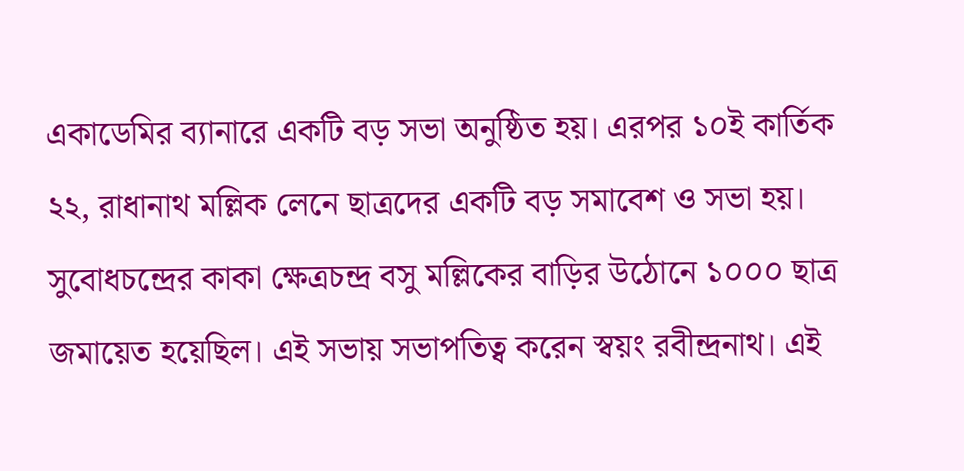একাডেমির ব্যানারে একটি বড় সভা অনুষ্ঠিত হয়। এরপর ১০ই কার্তিক ২২, রাধানাথ মল্লিক লেনে ছাত্রদের একটি বড় সমাবেশ ও সভা হয়। সুবোধচন্দ্রের কাকা ক্ষেত্রচন্দ্র বসু মল্লিকের বাড়ির উঠোনে ১০০০ ছাত্র জমায়েত হয়েছিল। এই সভায় সভাপতিত্ব করেন স্বয়ং রবীন্দ্রনাথ। এই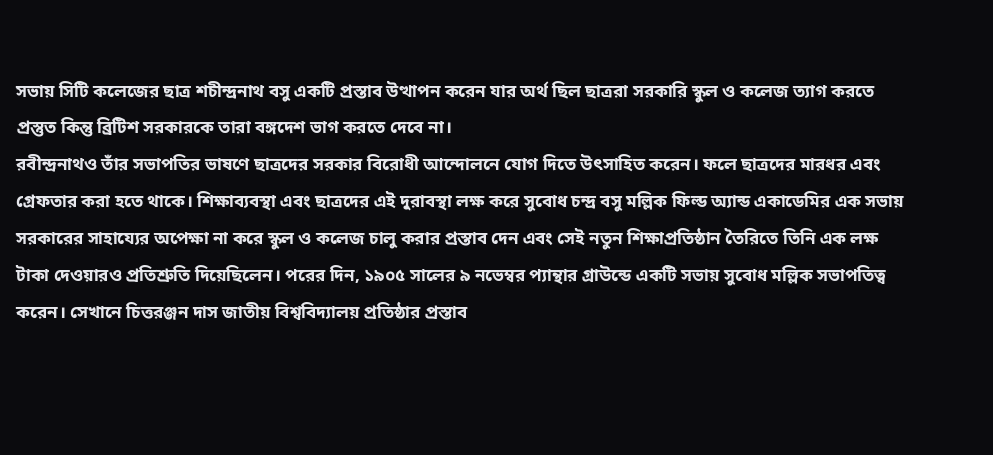সভায় সিটি কলেজের ছাত্র শচীন্দ্রনাথ বসু একটি প্রস্তাব উত্থাপন করেন যার অর্থ ছিল ছাত্ররা সরকারি স্কুল ও কলেজ ত্যাগ করতে প্রস্তুত কিন্তু ব্রিটিশ সরকারকে তারা বঙ্গদেশ ভাগ করতে দেবে না।
রবীন্দ্রনাথও তাঁর সভাপতির ভাষণে ছাত্রদের সরকার বিরোধী আন্দোলনে যোগ দিতে উৎসাহিত করেন। ফলে ছাত্রদের মারধর এবং গ্রেফতার করা হতে থাকে। শিক্ষাব্যবস্থা এবং ছাত্রদের এই দুরাবস্থা লক্ষ করে সুবোধ চন্দ্র বসু মল্লিক ফিল্ড অ্যান্ড একাডেমির এক সভায় সরকারের সাহায্যের অপেক্ষা না করে স্কুল ও কলেজ চালু করার প্রস্তাব দেন এবং সেই নতুন শিক্ষাপ্রতিষ্ঠান তৈরিতে তিনি এক লক্ষ টাকা দেওয়ারও প্রতিশ্রুতি দিয়েছিলেন। পরের দিন, ১৯০৫ সালের ৯ নভেম্বর প্যান্থার গ্রাউন্ডে একটি সভায় সুবোধ মল্লিক সভাপতিত্ব করেন। সেখানে চিত্তরঞ্জন দাস জাতীয় বিশ্ববিদ্যালয় প্রতিষ্ঠার প্রস্তাব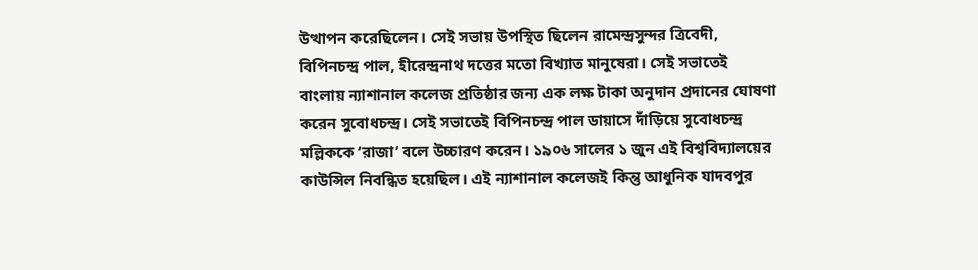উত্থাপন করেছিলেন। সেই সভায় উপস্থিত ছিলেন রামেন্দ্রসুন্দর ত্রিবেদী, বিপিনচন্দ্র পাল, হীরেন্দ্রনাথ দত্তের মতো বিখ্যাত মানুষেরা। সেই সভাতেই বাংলায় ন্যাশানাল কলেজ প্রতিষ্ঠার জন্য এক লক্ষ টাকা অনুদান প্রদানের ঘোষণা করেন সুবোধচন্দ্র। সেই সভাতেই বিপিনচন্দ্র পাল ডায়াসে দাঁড়িয়ে সুবোধচন্দ্র মল্লিককে ‘রাজা’ বলে উচ্চারণ করেন। ১৯০৬ সালের ১ জুন এই বিশ্ববিদ্যালয়ের কাউন্সিল নিবন্ধিত হয়েছিল। এই ন্যাশানাল কলেজই কিন্তু আধুনিক যাদবপুর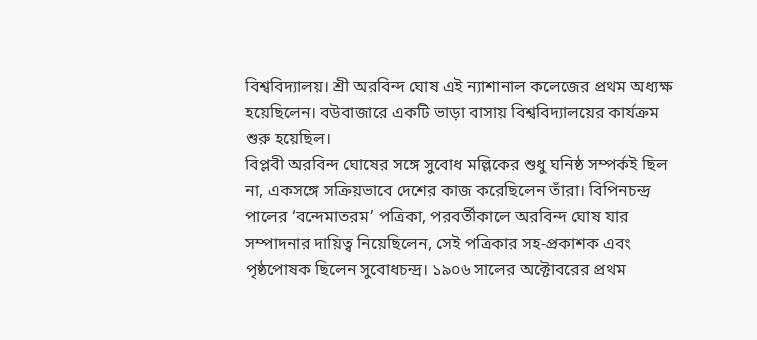বিশ্ববিদ্যালয়। শ্রী অরবিন্দ ঘোষ এই ন্যাশানাল কলেজের প্রথম অধ্যক্ষ হয়েছিলেন। বউবাজারে একটি ভাড়া বাসায় বিশ্ববিদ্যালয়ের কার্যক্রম শুরু হয়েছিল।
বিপ্লবী অরবিন্দ ঘোষের সঙ্গে সুবোধ মল্লিকের শুধু ঘনিষ্ঠ সম্পর্কই ছিল না, একসঙ্গে সক্রিয়ভাবে দেশের কাজ করেছিলেন তাঁরা। বিপিনচন্দ্র পালের ‘বন্দেমাতরম’ পত্রিকা, পরবর্তীকালে অরবিন্দ ঘোষ যার সম্পাদনার দায়িত্ব নিয়েছিলেন, সেই পত্রিকার সহ-প্রকাশক এবং পৃষ্ঠপোষক ছিলেন সুবোধচন্দ্র। ১৯০৬ সালের অক্টোবরের প্রথম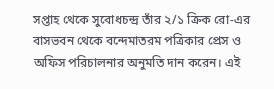সপ্তাহ থেকে সুবোধচন্দ্র তাঁর ২/১ ক্রিক রো-এর বাসভবন থেকে বন্দেমাতরম পত্রিকার প্রেস ও অফিস পরিচালনার অনুমতি দান করেন। এই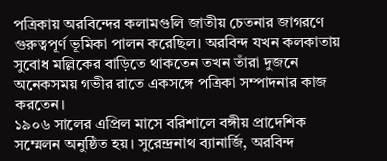পত্রিকায় অরবিন্দের কলামগুলি জাতীয় চেতনার জাগরণে গুরুত্বপূর্ণ ভূমিকা পালন করেছিল। অরবিন্দ যখন কলকাতায় সুবোধ মল্লিকের বাড়িতে থাকতেন তখন তাঁরা দুজনে অনেকসময় গভীর রাতে একসঙ্গে পত্রিকা সম্পাদনার কাজ করতেন।
১৯০৬ সালের এপ্রিল মাসে বরিশালে বঙ্গীয় প্রাদেশিক সম্মেলন অনুষ্ঠিত হয়। সুরেন্দ্রনাথ ব্যানার্জি, অরবিন্দ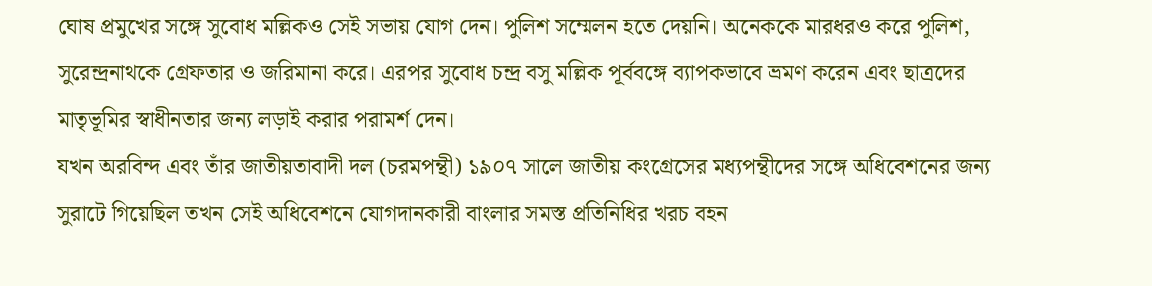ঘোষ প্রমুখের সঙ্গে সুবোধ মল্লিকও সেই সভায় যোগ দেন। পুলিশ সম্মেলন হতে দেয়নি। অনেককে মারধরও করে পুলিশ, সুরেন্দ্রনাথকে গ্রেফতার ও জরিমানা করে। এরপর সুবোধ চন্দ্র বসু মল্লিক পূর্ববঙ্গে ব্যাপকভাবে ভ্রমণ করেন এবং ছাত্রদের মাতৃভূমির স্বাধীনতার জন্য লড়াই করার পরামর্শ দেন।
যখন অরবিন্দ এবং তাঁর জাতীয়তাবাদী দল (চরমপন্থী) ১৯০৭ সালে জাতীয় কংগ্রেসের মধ্যপন্থীদের সঙ্গে অধিবেশনের জন্য সুরাটে গিয়েছিল তখন সেই অধিবেশনে যোগদানকারী বাংলার সমস্ত প্রতিনিধির খরচ বহন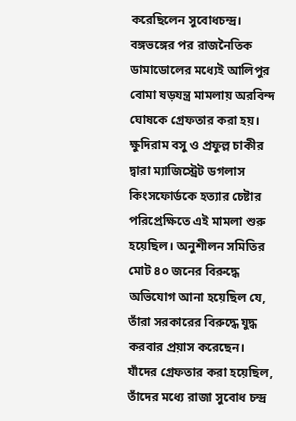করেছিলেন সুবোধচন্দ্র।
বঙ্গভঙ্গের পর রাজনৈতিক ডামাডোলের মধ্যেই আলিপুর বোমা ষড়যন্ত্র মামলায় অরবিন্দ ঘোষকে গ্রেফতার করা হয়। ক্ষুদিরাম বসু ও প্রফুল্ল চাকীর দ্বারা ম্যাজিস্ট্রেট ডগলাস কিংসফোর্ডকে হত্যার চেষ্টার পরিপ্রেক্ষিতে এই মামলা শুরু হয়েছিল। অনুশীলন সমিতির মোট ৪০ জনের বিরুদ্ধে অভিযোগ আনা হয়েছিল যে, তাঁরা সরকারের বিরুদ্ধে যুদ্ধ করবার প্রয়াস করেছেন। যাঁদের গ্রেফতার করা হয়েছিল, তাঁদের মধ্যে রাজা সুবোধ চন্দ্র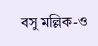বসু মল্লিক-ও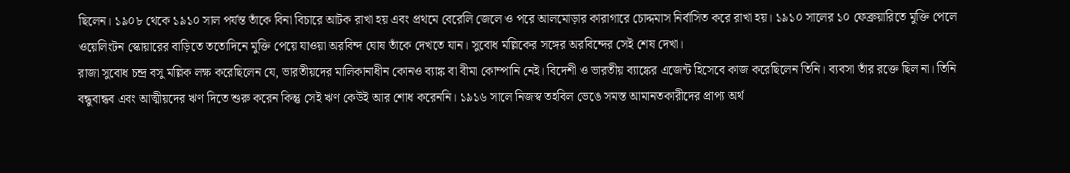ছিলেন। ১৯০৮ থেকে ১৯১০ সাল পর্যন্ত তাঁকে বিনা বিচারে আটক রাখা হয় এবং প্রথমে বেরেলি জেলে ও পরে আলমোড়ার কারাগারে চোদ্দমাস নির্বাসিত করে রাখা হয়। ১৯১০ সালের ১০ ফেব্রুয়ারিতে মুক্তি পেলে ওয়েলিংটন স্কোয়ারের বাড়িতে ততোদিনে মুক্তি পেয়ে যাওয়া অরবিন্দ ঘোষ তাঁকে দেখতে যান। সুবোধ মল্লিকের সঙ্গের অরবিন্দের সেই শেষ দেখা।
রাজা সুবোধ চন্দ্র বসু মল্লিক লক্ষ করেছিলেন যে, ভারতীয়দের মালিকানাধীন কোনও ব্যাঙ্ক বা বীমা কোম্পানি নেই। বিদেশী ও ভারতীয় ব্যাঙ্কের এজেন্ট হিসেবে কাজ করেছিলেন তিনি। ব্যবসা তাঁর রক্তে ছিল না। তিনি বন্ধুবান্ধব এবং আত্মীয়দের ঋণ দিতে শুরু করেন কিন্তু সেই ঋণ কেউই আর শোধ করেননি। ১৯১৬ সালে নিজস্ব তহবিল ভেঙে সমস্ত আমানতকারীদের প্রাপ্য অর্থ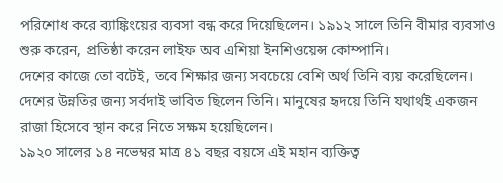পরিশোধ করে ব্যাঙ্কিংয়ের ব্যবসা বন্ধ করে দিয়েছিলেন। ১৯১২ সালে তিনি বীমার ব্যবসাও শুরু করেন, প্রতিষ্ঠা করেন লাইফ অব এশিয়া ইনশিওয়েন্স কোম্পানি।
দেশের কাজে তো বটেই, তবে শিক্ষার জন্য সবচেয়ে বেশি অর্থ তিনি ব্যয় করেছিলেন। দেশের উন্নতির জন্য সর্বদাই ভাবিত ছিলেন তিনি। মানুষের হৃদয়ে তিনি যথার্থই একজন রাজা হিসেবে স্থান করে নিতে সক্ষম হয়েছিলেন।
১৯২০ সালের ১৪ নভেম্বর মাত্র ৪১ বছর বয়সে এই মহান ব্যক্তিত্ব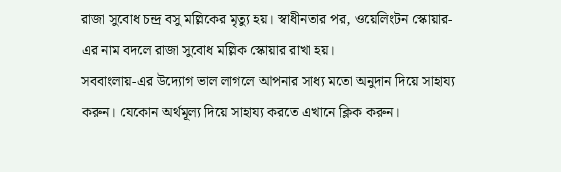রাজা সুবোধ চন্দ্র বসু মল্লিকের মৃত্যু হয়। স্বাধীনতার পর, ওয়েলিংটন স্কোয়ার-এর নাম বদলে রাজা সুবোধ মল্লিক স্কোয়ার রাখা হয়।
সববাংলায়-এর উদ্যোগ ভাল লাগলে আপনার সাধ্য মতো অনুদান দিয়ে সাহায্য করুন। যেকোন অর্থমূল্য দিয়ে সাহায্য করতে এখানে ক্লিক করুন।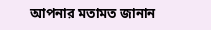আপনার মতামত জানান